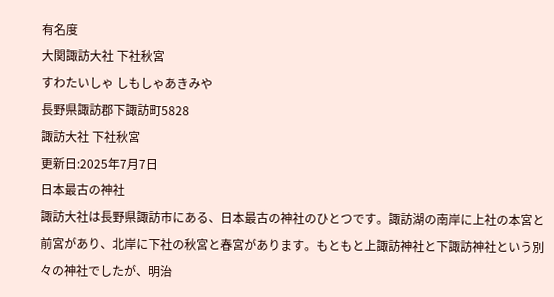有名度
大関諏訪大社 下社秋宮
すわたいしゃ しもしゃあきみや
長野県諏訪郡下諏訪町5828
諏訪大社 下社秋宮
更新日:2025年7月7日
日本最古の神社
諏訪大社は長野県諏訪市にある、日本最古の神社のひとつです。諏訪湖の南岸に上社の本宮と前宮があり、北岸に下社の秋宮と春宮があります。もともと上諏訪神社と下諏訪神社という別々の神社でしたが、明治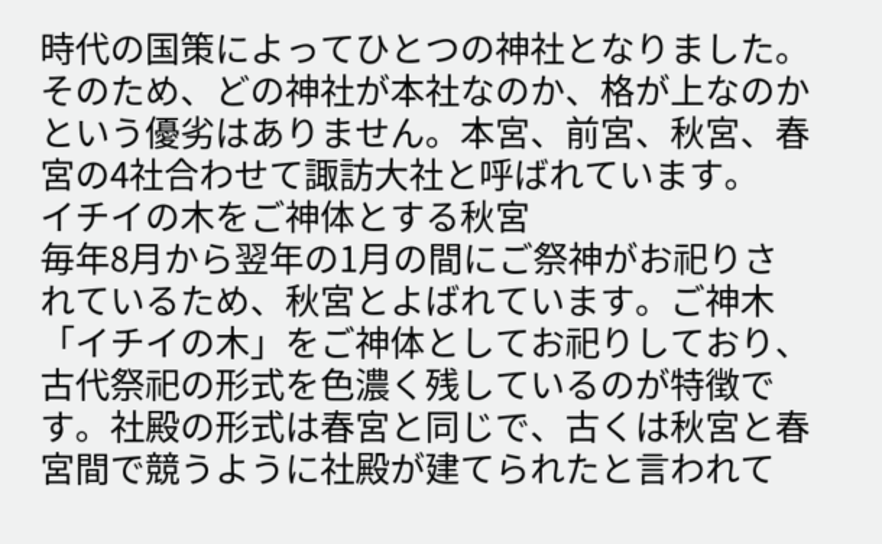時代の国策によってひとつの神社となりました。そのため、どの神社が本社なのか、格が上なのかという優劣はありません。本宮、前宮、秋宮、春宮の4社合わせて諏訪大社と呼ばれています。
イチイの木をご神体とする秋宮
毎年8月から翌年の1月の間にご祭神がお祀りされているため、秋宮とよばれています。ご神木「イチイの木」をご神体としてお祀りしており、古代祭祀の形式を色濃く残しているのが特徴です。社殿の形式は春宮と同じで、古くは秋宮と春宮間で競うように社殿が建てられたと言われて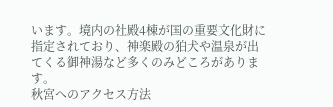います。境内の社殿4棟が国の重要文化財に指定されており、神楽殿の狛犬や温泉が出てくる御神湯など多くのみどころがあります。
秋宮へのアクセス方法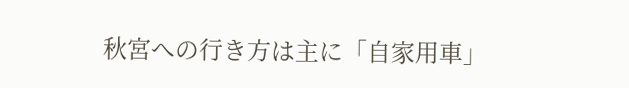秋宮への行き方は主に「自家用車」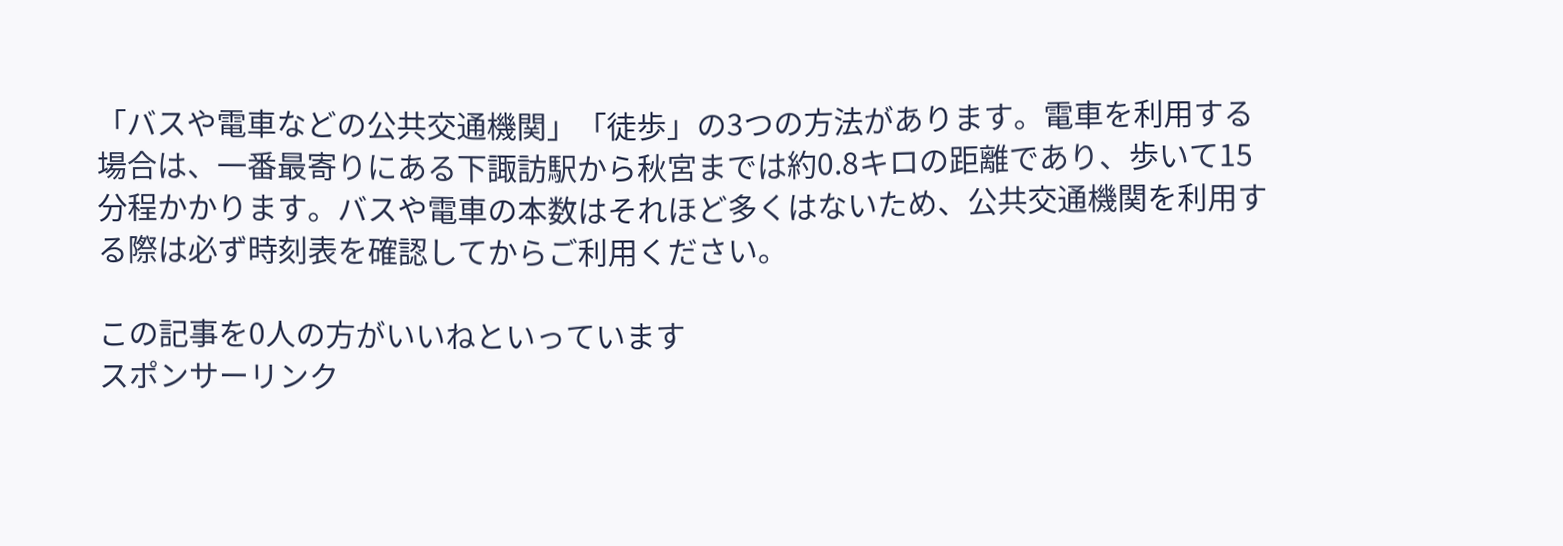「バスや電車などの公共交通機関」「徒歩」の3つの方法があります。電車を利用する場合は、一番最寄りにある下諏訪駅から秋宮までは約0.8キロの距離であり、歩いて15分程かかります。バスや電車の本数はそれほど多くはないため、公共交通機関を利用する際は必ず時刻表を確認してからご利用ください。

この記事を0人の方がいいねといっています
スポンサーリンク